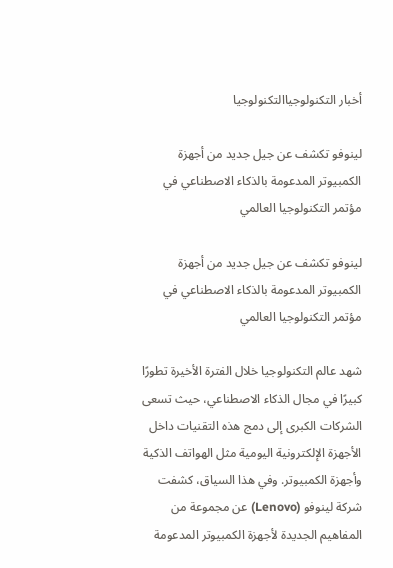أخبار التكنولوجياالتكنولوجيا

لينوفو تكشف عن جيل جديد من أجهزة الكمبيوتر المدعومة بالذكاء الاصطناعي في مؤتمر التكنولوجيا العالمي

لينوفو تكشف عن جيل جديد من أجهزة الكمبيوتر المدعومة بالذكاء الاصطناعي في مؤتمر التكنولوجيا العالمي

شهد عالم التكنولوجيا خلال الفترة الأخيرة تطورًا كبيرًا في مجال الذكاء الاصطناعي، حيث تسعى الشركات الكبرى إلى دمج هذه التقنيات داخل الأجهزة الإلكترونية اليومية مثل الهواتف الذكية وأجهزة الكمبيوتر. وفي هذا السياق، كشفت شركة لينوفو (Lenovo) عن مجموعة من المفاهيم الجديدة لأجهزة الكمبيوتر المدعومة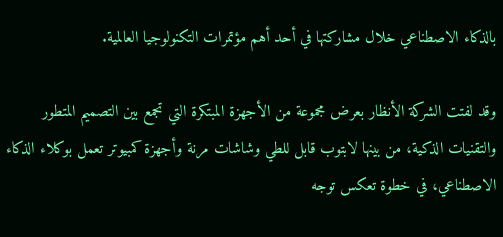بالذكاء الاصطناعي خلال مشاركتها في أحد أهم مؤتمرات التكنولوجيا العالمية.

وقد لفتت الشركة الأنظار بعرض مجموعة من الأجهزة المبتكرة التي تجمع بين التصميم المتطور والتقنيات الذكية، من بينها لابتوب قابل للطي وشاشات مرنة وأجهزة كمبيوتر تعمل بوكلاء الذكاء الاصطناعي، في خطوة تعكس توجه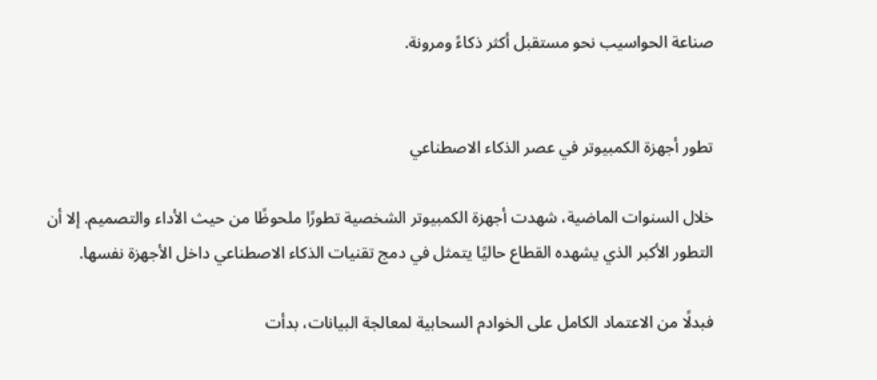صناعة الحواسيب نحو مستقبل أكثر ذكاءً ومرونة.


تطور أجهزة الكمبيوتر في عصر الذكاء الاصطناعي

خلال السنوات الماضية، شهدت أجهزة الكمبيوتر الشخصية تطورًا ملحوظًا من حيث الأداء والتصميم. إلا أن التطور الأكبر الذي يشهده القطاع حاليًا يتمثل في دمج تقنيات الذكاء الاصطناعي داخل الأجهزة نفسها.

فبدلًا من الاعتماد الكامل على الخوادم السحابية لمعالجة البيانات، بدأت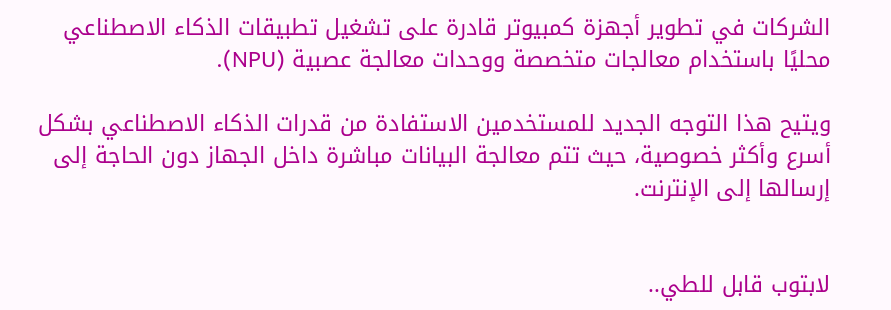الشركات في تطوير أجهزة كمبيوتر قادرة على تشغيل تطبيقات الذكاء الاصطناعي محليًا باستخدام معالجات متخصصة ووحدات معالجة عصبية (NPU).

ويتيح هذا التوجه الجديد للمستخدمين الاستفادة من قدرات الذكاء الاصطناعي بشكل أسرع وأكثر خصوصية، حيث تتم معالجة البيانات مباشرة داخل الجهاز دون الحاجة إلى إرسالها إلى الإنترنت.


لابتوب قابل للطي..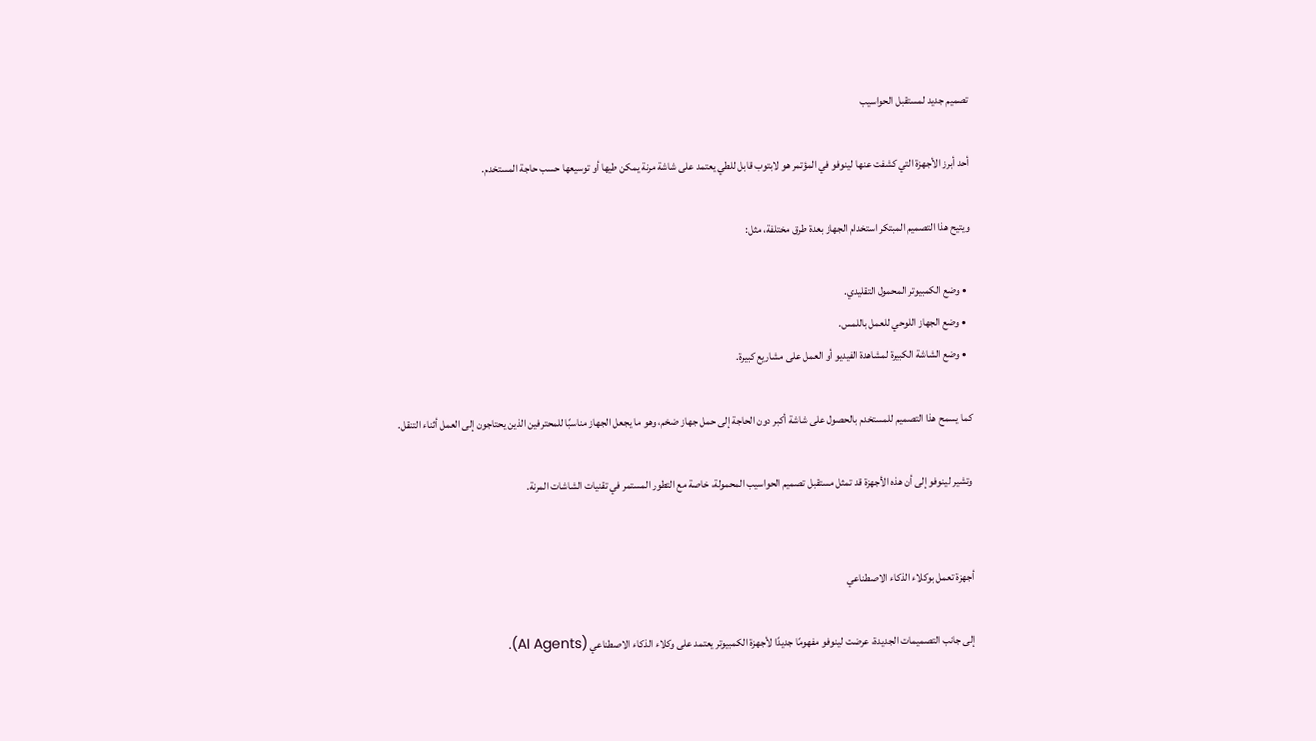تصميم جديد لمستقبل الحواسيب

أحد أبرز الأجهزة التي كشفت عنها لينوفو في المؤتمر هو لابتوب قابل للطي يعتمد على شاشة مرنة يمكن طيها أو توسيعها حسب حاجة المستخدم.

ويتيح هذا التصميم المبتكر استخدام الجهاز بعدة طرق مختلفة، مثل:

  • وضع الكمبيوتر المحمول التقليدي.
  • وضع الجهاز اللوحي للعمل باللمس.
  • وضع الشاشة الكبيرة لمشاهدة الفيديو أو العمل على مشاريع كبيرة.

كما يسمح هذا التصميم للمستخدم بالحصول على شاشة أكبر دون الحاجة إلى حمل جهاز ضخم، وهو ما يجعل الجهاز مناسبًا للمحترفين الذين يحتاجون إلى العمل أثناء التنقل.

وتشير لينوفو إلى أن هذه الأجهزة قد تمثل مستقبل تصميم الحواسيب المحمولة، خاصة مع التطور المستمر في تقنيات الشاشات المرنة.


أجهزة تعمل بوكلاء الذكاء الاصطناعي

إلى جانب التصميمات الجديدة، عرضت لينوفو مفهومًا جديدًا لأجهزة الكمبيوتر يعتمد على وكلاء الذكاء الاصطناعي (AI Agents).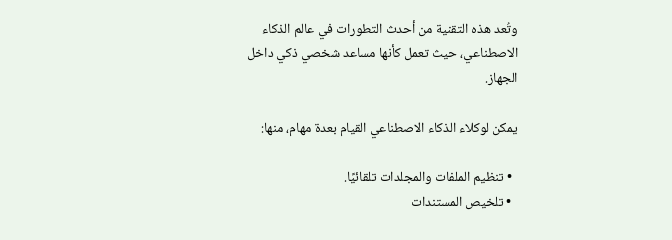وتُعد هذه التقنية من أحدث التطورات في عالم الذكاء الاصطناعي، حيث تعمل كأنها مساعد شخصي ذكي داخل الجهاز.

يمكن لوكلاء الذكاء الاصطناعي القيام بعدة مهام، منها:

  • تنظيم الملفات والمجلدات تلقائيًا.
  • تلخيص المستندات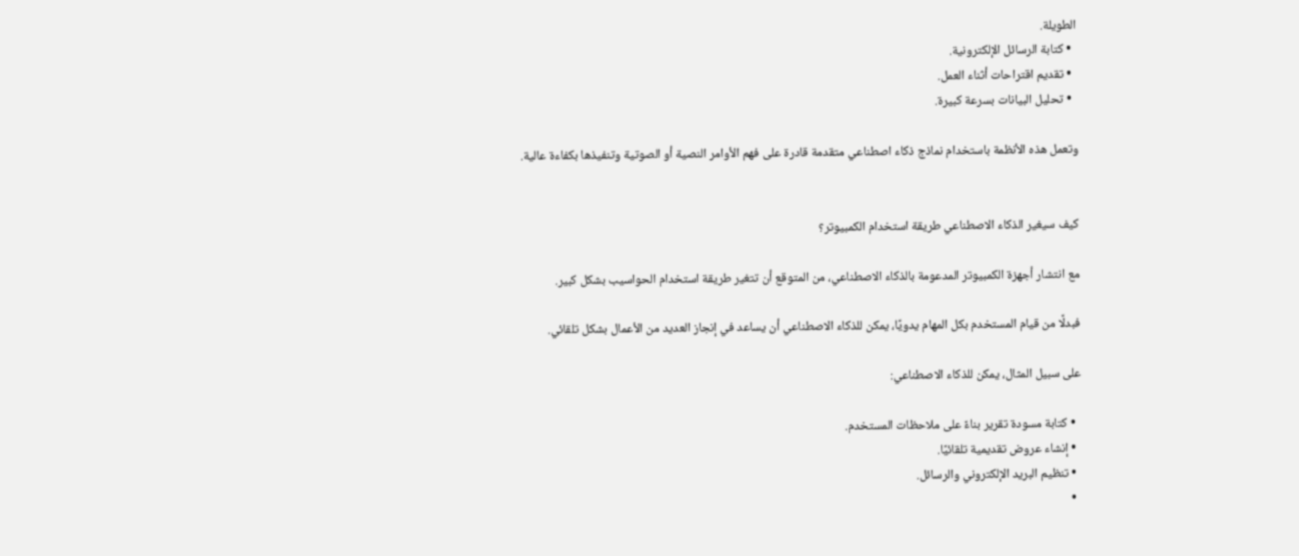الطويلة.
  • كتابة الرسائل الإلكترونية.
  • تقديم اقتراحات أثناء العمل.
  • تحليل البيانات بسرعة كبيرة.

وتعمل هذه الأنظمة باستخدام نماذج ذكاء اصطناعي متقدمة قادرة على فهم الأوامر النصية أو الصوتية وتنفيذها بكفاءة عالية.


كيف سيغير الذكاء الاصطناعي طريقة استخدام الكمبيوتر؟

مع انتشار أجهزة الكمبيوتر المدعومة بالذكاء الاصطناعي، من المتوقع أن تتغير طريقة استخدام الحواسيب بشكل كبير.

فبدلًا من قيام المستخدم بكل المهام يدويًا، يمكن للذكاء الاصطناعي أن يساعد في إنجاز العديد من الأعمال بشكل تلقائي.

على سبيل المثال، يمكن للذكاء الاصطناعي:

  • كتابة مسودة تقرير بناءً على ملاحظات المستخدم.
  • إنشاء عروض تقديمية تلقائيًا.
  • تنظيم البريد الإلكتروني والرسائل.
  •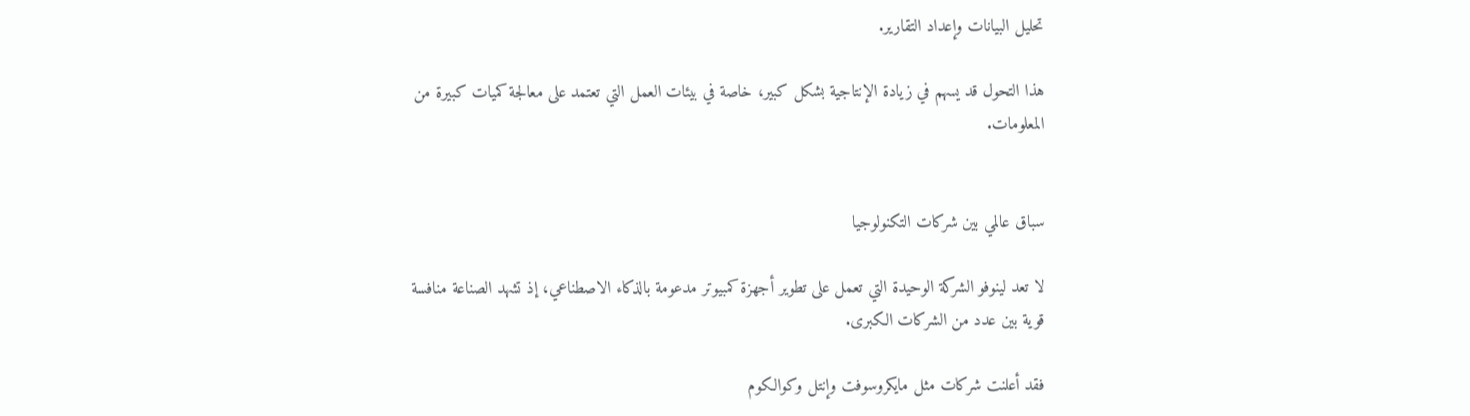تحليل البيانات وإعداد التقارير.

هذا التحول قد يسهم في زيادة الإنتاجية بشكل كبير، خاصة في بيئات العمل التي تعتمد على معالجة كميات كبيرة من المعلومات.


سباق عالمي بين شركات التكنولوجيا

لا تعد لينوفو الشركة الوحيدة التي تعمل على تطوير أجهزة كمبيوتر مدعومة بالذكاء الاصطناعي، إذ تشهد الصناعة منافسة قوية بين عدد من الشركات الكبرى.

فقد أعلنت شركات مثل مايكروسوفت وإنتل وكوالكوم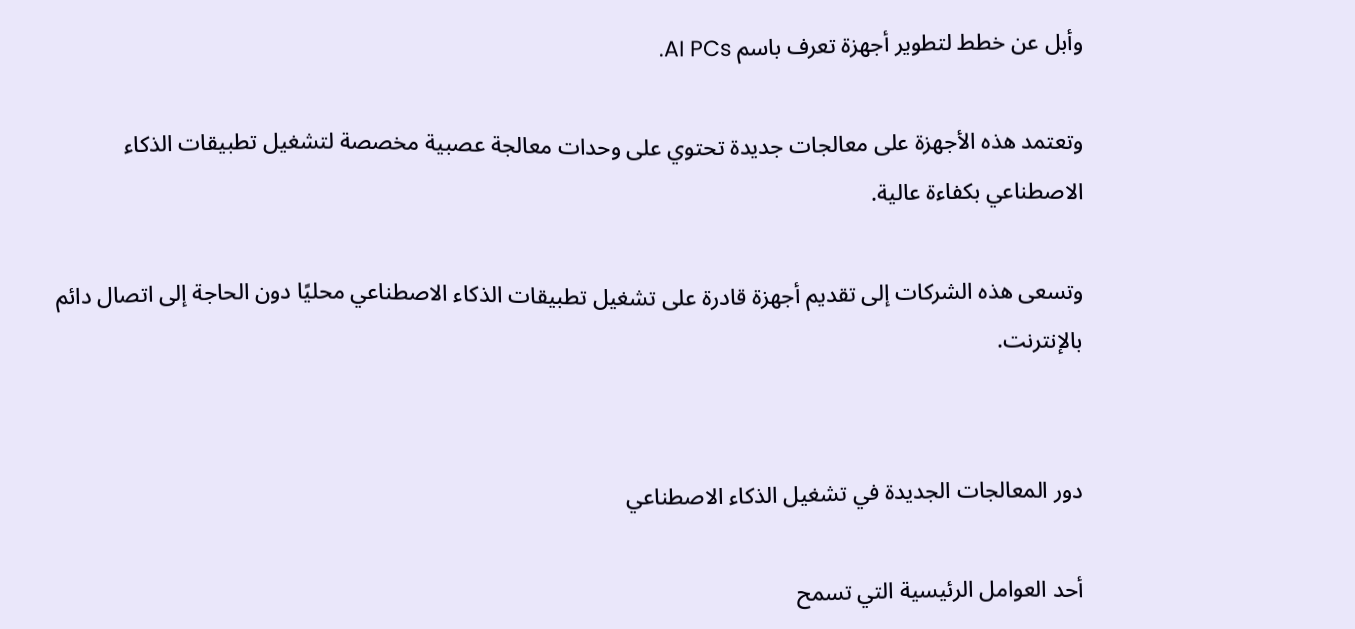وأبل عن خطط لتطوير أجهزة تعرف باسم AI PCs.

وتعتمد هذه الأجهزة على معالجات جديدة تحتوي على وحدات معالجة عصبية مخصصة لتشغيل تطبيقات الذكاء الاصطناعي بكفاءة عالية.

وتسعى هذه الشركات إلى تقديم أجهزة قادرة على تشغيل تطبيقات الذكاء الاصطناعي محليًا دون الحاجة إلى اتصال دائم بالإنترنت.


دور المعالجات الجديدة في تشغيل الذكاء الاصطناعي

أحد العوامل الرئيسية التي تسمح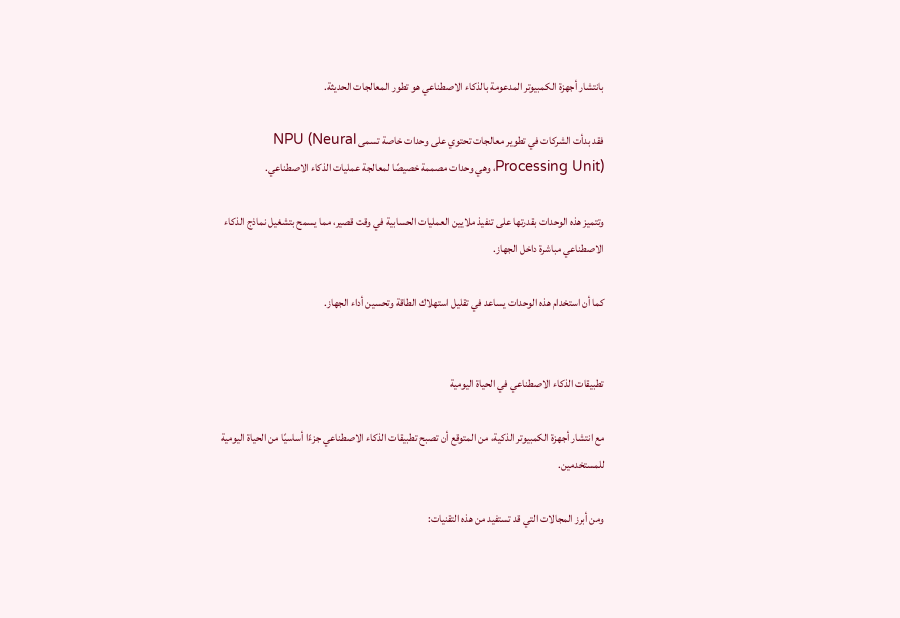بانتشار أجهزة الكمبيوتر المدعومة بالذكاء الاصطناعي هو تطور المعالجات الحديثة.

فقد بدأت الشركات في تطوير معالجات تحتوي على وحدات خاصة تسمى NPU (Neural Processing Unit)، وهي وحدات مصممة خصيصًا لمعالجة عمليات الذكاء الاصطناعي.

وتتميز هذه الوحدات بقدرتها على تنفيذ ملايين العمليات الحسابية في وقت قصير، مما يسمح بتشغيل نماذج الذكاء الاصطناعي مباشرة داخل الجهاز.

كما أن استخدام هذه الوحدات يساعد في تقليل استهلاك الطاقة وتحسين أداء الجهاز.


تطبيقات الذكاء الاصطناعي في الحياة اليومية

مع انتشار أجهزة الكمبيوتر الذكية، من المتوقع أن تصبح تطبيقات الذكاء الاصطناعي جزءًا أساسيًا من الحياة اليومية للمستخدمين.

ومن أبرز المجالات التي قد تستفيد من هذه التقنيات: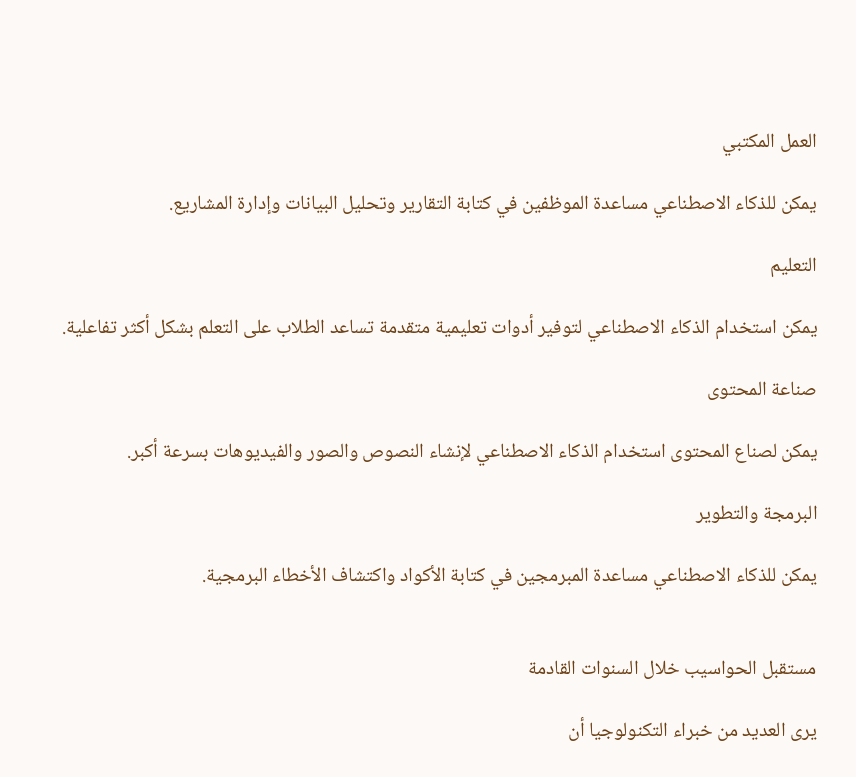العمل المكتبي

يمكن للذكاء الاصطناعي مساعدة الموظفين في كتابة التقارير وتحليل البيانات وإدارة المشاريع.

التعليم

يمكن استخدام الذكاء الاصطناعي لتوفير أدوات تعليمية متقدمة تساعد الطلاب على التعلم بشكل أكثر تفاعلية.

صناعة المحتوى

يمكن لصناع المحتوى استخدام الذكاء الاصطناعي لإنشاء النصوص والصور والفيديوهات بسرعة أكبر.

البرمجة والتطوير

يمكن للذكاء الاصطناعي مساعدة المبرمجين في كتابة الأكواد واكتشاف الأخطاء البرمجية.


مستقبل الحواسيب خلال السنوات القادمة

يرى العديد من خبراء التكنولوجيا أن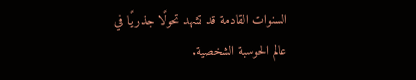السنوات القادمة قد تشهد تحولًا جذريًا في عالم الحوسبة الشخصية.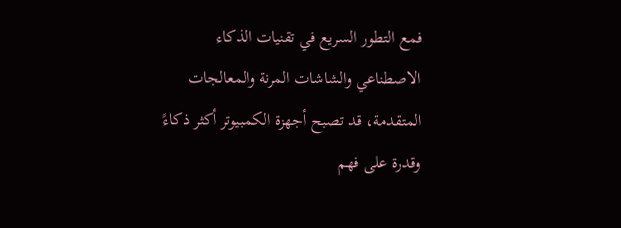فمع التطور السريع في تقنيات الذكاء الاصطناعي والشاشات المرنة والمعالجات المتقدمة، قد تصبح أجهزة الكمبيوتر أكثر ذكاءً وقدرة على فهم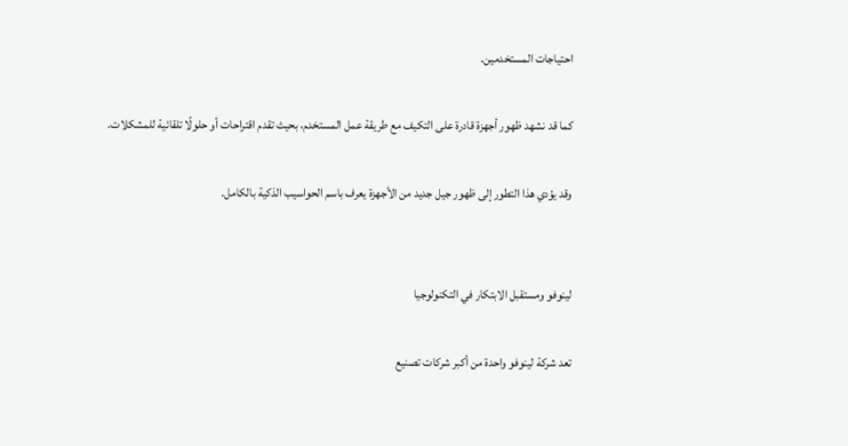احتياجات المستخدمين.

كما قد نشهد ظهور أجهزة قادرة على التكيف مع طريقة عمل المستخدم، بحيث تقدم اقتراحات أو حلولًا تلقائية للمشكلات.

وقد يؤدي هذا التطور إلى ظهور جيل جديد من الأجهزة يعرف باسم الحواسيب الذكية بالكامل.


لينوفو ومستقبل الابتكار في التكنولوجيا

تعد شركة لينوفو واحدة من أكبر شركات تصنيع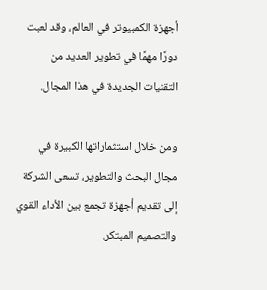أجهزة الكمبيوتر في العالم، وقد لعبت دورًا مهمًا في تطوير العديد من التقنيات الجديدة في هذا المجال.

ومن خلال استثماراتها الكبيرة في مجال البحث والتطوير، تسعى الشركة إلى تقديم أجهزة تجمع بين الأداء القوي والتصميم المبتكر.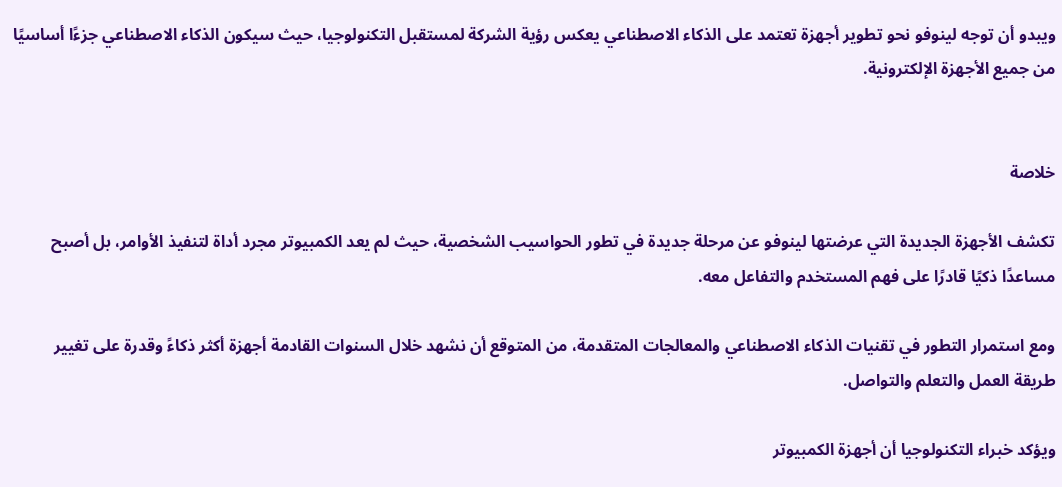ويبدو أن توجه لينوفو نحو تطوير أجهزة تعتمد على الذكاء الاصطناعي يعكس رؤية الشركة لمستقبل التكنولوجيا، حيث سيكون الذكاء الاصطناعي جزءًا أساسيًا من جميع الأجهزة الإلكترونية.


خلاصة

تكشف الأجهزة الجديدة التي عرضتها لينوفو عن مرحلة جديدة في تطور الحواسيب الشخصية، حيث لم يعد الكمبيوتر مجرد أداة لتنفيذ الأوامر، بل أصبح مساعدًا ذكيًا قادرًا على فهم المستخدم والتفاعل معه.

ومع استمرار التطور في تقنيات الذكاء الاصطناعي والمعالجات المتقدمة، من المتوقع أن نشهد خلال السنوات القادمة أجهزة أكثر ذكاءً وقدرة على تغيير طريقة العمل والتعلم والتواصل.

ويؤكد خبراء التكنولوجيا أن أجهزة الكمبيوتر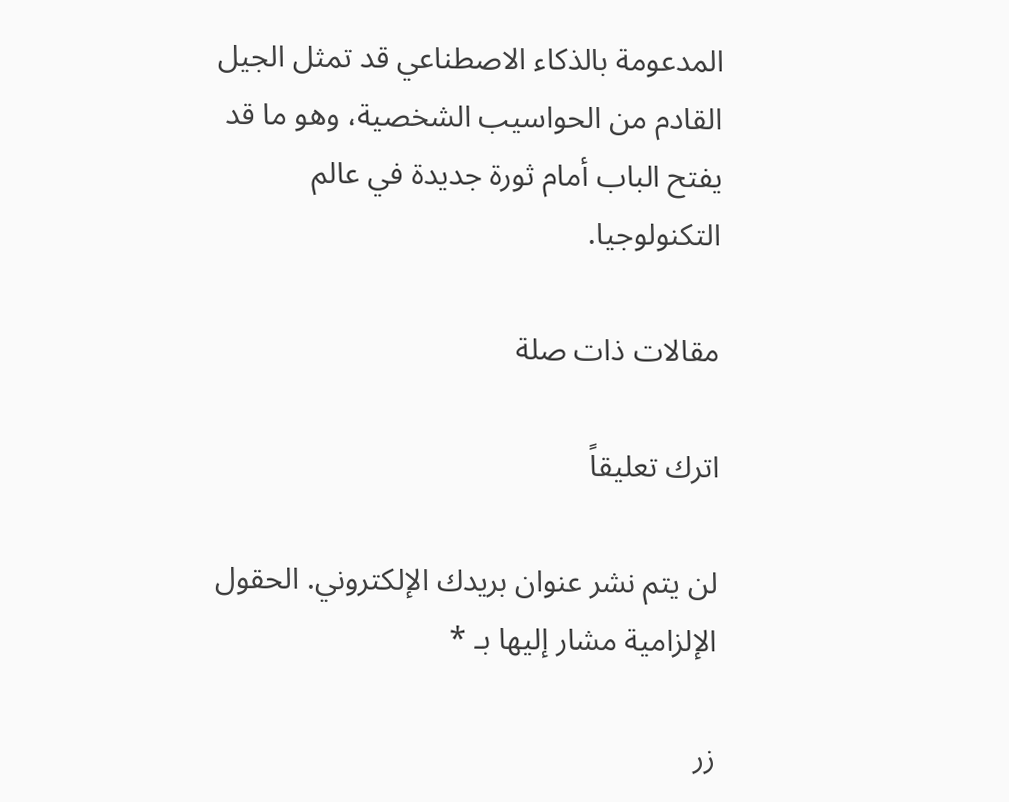المدعومة بالذكاء الاصطناعي قد تمثل الجيل القادم من الحواسيب الشخصية، وهو ما قد يفتح الباب أمام ثورة جديدة في عالم التكنولوجيا.

مقالات ذات صلة

اترك تعليقاً

لن يتم نشر عنوان بريدك الإلكتروني. الحقول الإلزامية مشار إليها بـ *

زر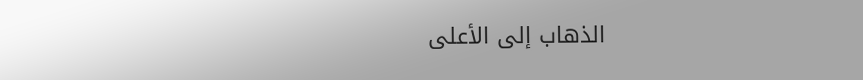الذهاب إلى الأعلى